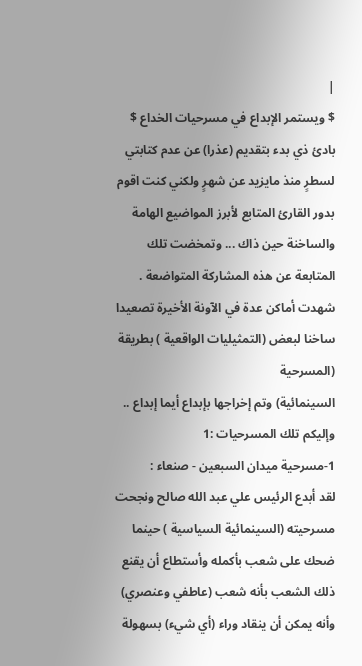|
$ ويستمر الإبداع في مسرحيات الخداع $
بادئ ذي بدء بتقديم (عذرا) عن عدم كتابتي لسطرٍ منذ مايزيد عن شهرٍ ولكني كنت اقوم بدور القارئ المتابع لأبرز المواضيع الهامة والساخنة حين ذاك ... وتمخضت تلك المتابعة عن هذه المشاركة المتواضعة .
شهدت أماكن عدة في الآونة الأخيرة تصعيدا ساخنا لبعض (التمثيليات الواقعية ) بطريقة (المسرحية
السينمائية) وتم إخراجها بإبداع أيما إبداع .. وإليكم تلك المسرحيات :1
1-مسرحية ميدان السبعين - صنعاء :
لقد أبدع الرئيس علي عبد الله صالح ونجحت مسرحيته (السينمائية السياسية ) حينما ضحك على شعب بأكمله وأستطاع أن يقنع ذلك الشعب بأنه شعب (عاطفي وعنصري) وأنه يمكن أن ينقاد وراء (أي شيء) بسهولة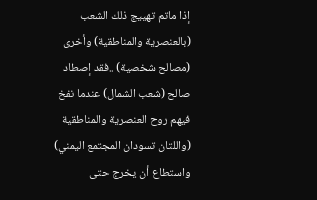إذا ماتم تهييج ذلك الشعب (بالعنصرية والمناطقية) وأخرى (مصالح شخصية) ..فقد إصطاد صالح (شعب الشمال) عندما نفخ فيهم روح العنصرية والمناطقية (واللتان تسودان المجتمع اليمني) واستطاع أن يخرج حتى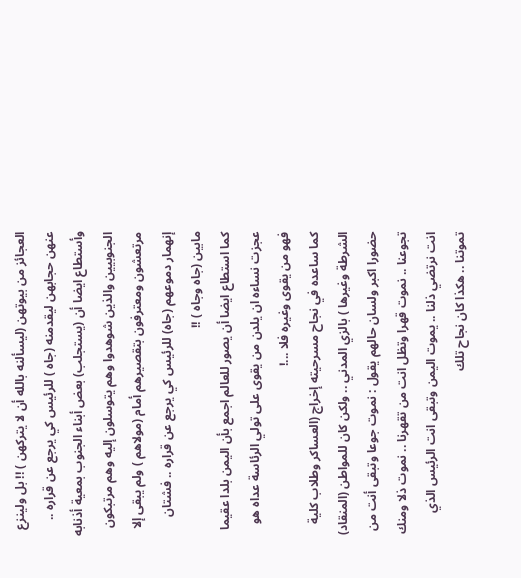العجائز من بيوتهن (ليسألنه بالله أن لا يتركهن ) !! بل ولينزع عنهن حجابهن ليقدمنه (جاه ) للرئيس كي يرجع عن قراره .. وأستطاع ايضا أن (يستجلب) بعض أبناء الجنوب بمعية أذنابه الجنوبيين والذين شوهدوا وهم يتوسلون إليه وهم مرتبكون مرتعشون ومعترفون بتقصيرهم أمام (مولاهم ) ولم يبقى إلا إنهمار دموعهم (جاه) للرئيس كي يرجع عن قراره .. فشتان مابين (جاه وجاه ) !!
كما استطاع ايضا أن يصور للعالم اجمع بأن اليمن بلدا عقيما عجزت نساءه ان يلدن من يقوى على تولي الرئاسة عداه هو فهو من يقوى وغيره فلا ...!
كما ساعده في نجاح مسرحيته إخراج (العساكر وطلاب كلية الشرطة وغيرها ) بالزي المدني .. ولكن كان للمواطن (المنقاد) حضورا اكبر ولسان حالهم يقول : نموت جوعا وتبقى أنت من تجوعنا .. نموت قهرا وتظل انت من تقهرنا .. نموت ذلا ومنك انت نرتضي ذلنا .. يموت اليمن وتبقى انت الرئيس الذي تموتنا .. هكذا كان نجاح تلك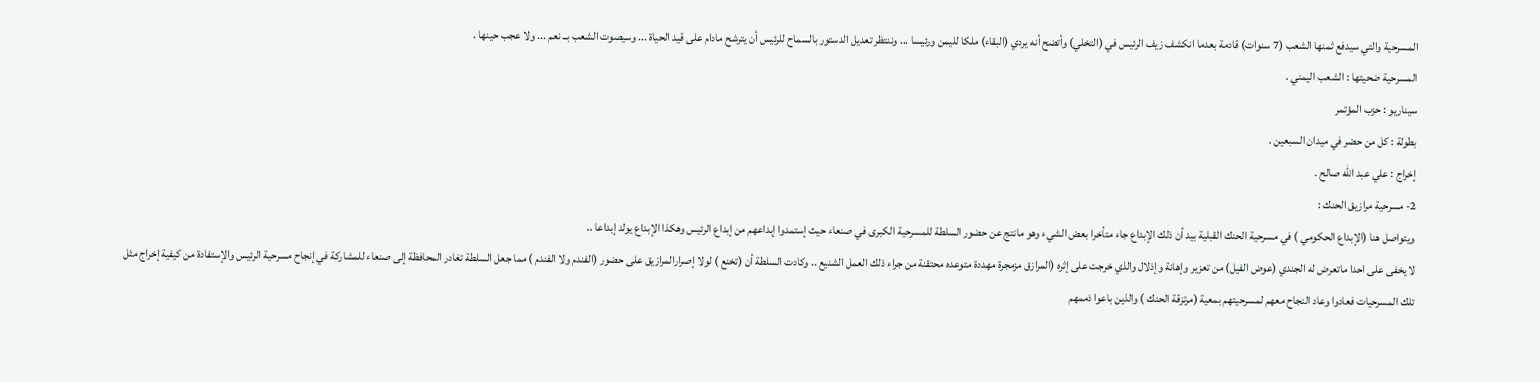المسرحية والتي سيدفع ثمنها الشعب (7 سنوات) قادمة بعدما انكشف زيف الرئيس في (التخلي) وأتضح أنه يردي (البقاء) ملكا لليمن ورئيسا ... وننتظر تعديل الدستور بالسماح للرئيس أن يترشح مادام على قيد الحياة ... وسيصوت الشعب بــ نعم ... ولا عجب حينها .
المسرحية ضحيتها : الشعب اليمني .
سيناريو : حزب المؤتمر
بطولة : كل من حضر في ميدان السبعين .
إخراج : علي عبد الله صالح .
2- مسرحية مرازيق الحنك :
ويتواصل هنا (الإبداع الحكومي ) في مسرحية الحنك القبلية بيد أن ذلك الإبداع جاء متأخرا بعض الشيء وهو مانتج عن حضور السلطة للمسرحية الكبرى في صنعاء حيث إستمدوا إبداعهم من إبداع الرئيس وهكذا الإبداع يولد إبداعا ..
لا يخفى على احدا ماتعرض له الجندي (عوض الفيل) من تعزير وإهانة وإذلال والذي خرجت على إثره (المرازق مزمجرة مهددة متوعده محتقنة من جراء ذلك العمل الشنيع .. وكادت السلطة أن (تخنع ) لولا إصرارالمرازيق على حضور (الفندم ولا الفندم ) مما جعل السلطة تغادر المحافظة إلى صنعاء للمشاركة في إنجاح مسرحية الرئيس والإستفادة من كيفية إخراج مثل تلك المسرحيات فعادوا وعاد النجاح معهم لمسرحيتهم بمعية (مرتزقة الحنك ) والذين باعوا ذممهم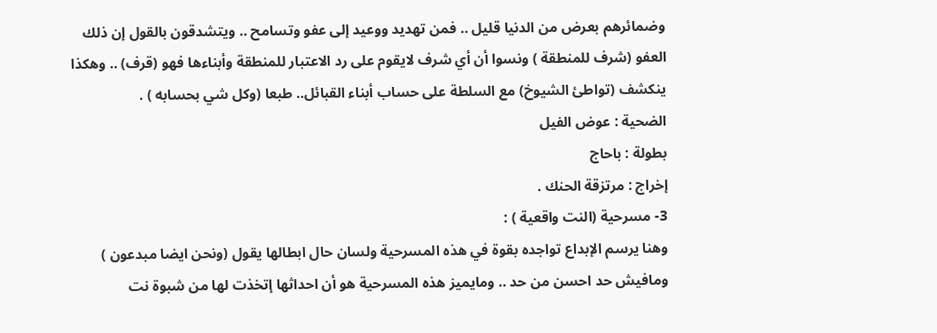وضمائرهم بعرض من الدنيا قليل .. فمن تهديد ووعيد إلى عفو وتسامح .. ويتشدقون بالقول إن ذلك العفو (شرف للمنطقة ) ونسوا أن أي شرف لايقوم على رد الاعتبار للمنطقة وأبناءها فهو (قرف) .. وهكذا ينكشف (تواطئ الشيوخ) مع السلطة على حساب أبناء القبائل.. طبعا (وكل شي بحسابه ) .
الضحية : عوض الفيل
بطولة : باحاج
إخراج : مرتزقة الحنك .
3- مسرحية (النت واقعية ) :
وهنا يرسم الإبداع تواجده بقوة في هذه المسرحية ولسان حال ابطالها يقول (ونحن ايضا مبدعون ) ومافيش حد احسن من حد .. ومايميز هذه المسرحية هو أن احداثها إتخذت لها من شبوة نت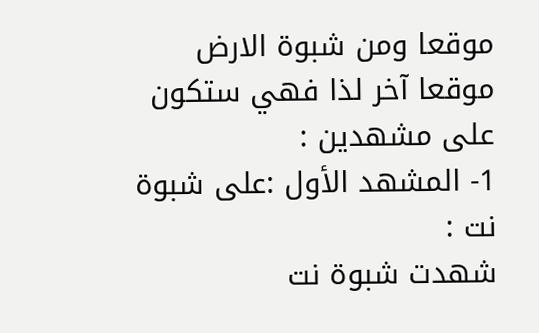موقعا ومن شبوة الارض موقعا آخر لذا فهي ستكون على مشهدين :
1- المشهد الأول :على شبوة نت :
شهدت شبوة نت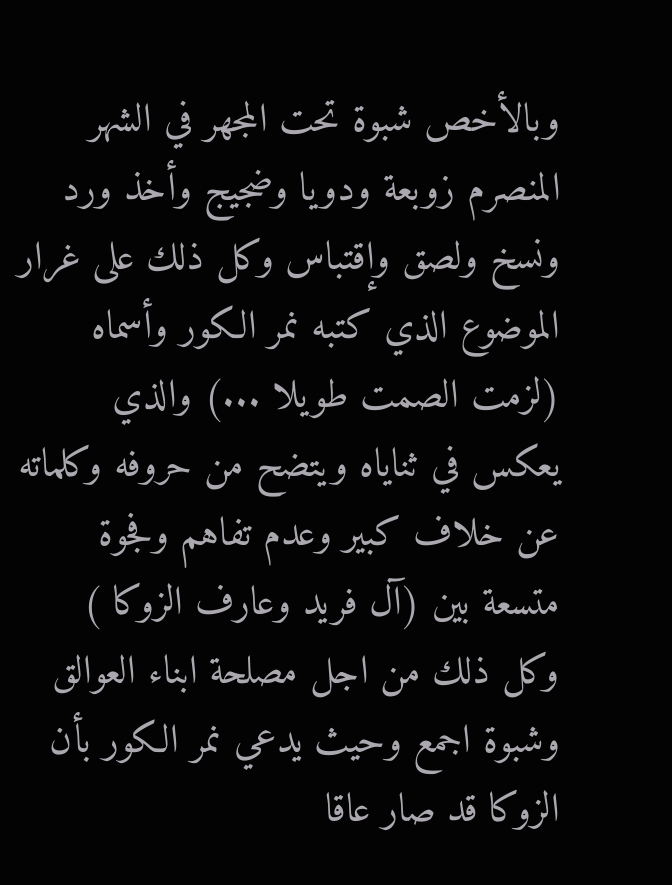وبالأخص شبوة تحت المجهر في الشهر المنصرم زوبعة ودويا وضجيج وأخذ ورد ونسخ ولصق وإقتباس وكل ذلك على غرار الموضوع الذي كتبه نمر الكور وأسماه (لزمت الصمت طويلا ...) والذي يعكس في ثناياه ويتضح من حروفه وكلماته عن خلاف كبير وعدم تفاهم وفجوة متسعة بين (آل فريد وعارف الزوكا ) وكل ذلك من اجل مصلحة ابناء العوالق وشبوة اجمع وحيث يدعي نمر الكور بأن الزوكا قد صار عاقا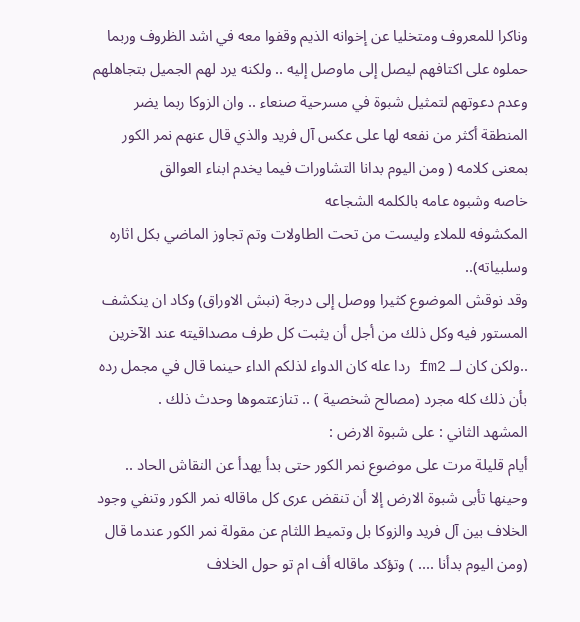وناكرا للمعروف ومتخليا عن إخوانه الذيم وقفوا معه في اشد الظروف وربما حملوه على اكتافهم ليصل إلى ماوصل إليه .. ولكنه يرد لهم الجميل بتجاهلهم وعدم دعوتهم لتمثيل شبوة في مسرحية صنعاء .. وان الزوكا ربما يضر المنطقة أكثر من نفعه لها على عكس آل فريد والذي قال عنهم نمر الكور بمعنى كلامه ( ومن اليوم بدانا التشاورات فيما يخدم ابناء العوالق
خاصه وشبوه عامه بالكلمه الشجاعه
المكشوفه للملاء وليست من تحت الطاولات وتم تجاوز الماضي بكل اثاره وسلبياته)..
وقد نوقش الموضوع كثيرا ووصل إلى درجة (نبش الاوراق) وكاد ان ينكشف المستور فيه وكل ذلك من أجل أن يثبت كل طرف مصداقيته عند الآخرين ..ولكن كان لــ fm2 ردا عله كان الدواء لذلكم الداء حينما قال في مجمل رده بأن ذلك كله مجرد (مصالح شخصية ) .. تنازعتموها وحدث ذلك .
المشهد الثاني : على شبوة الارض :
أيام قليلة مرت على موضوع نمر الكور حتى بدأ يهدأ عن النقاش الحاد .. وحينها تأبى شبوة الارض إلا أن تنقض عرى كل ماقاله نمر الكور وتنفي وجود الخلاف بين آل فريد والزوكا بل وتميط اللثام عن مقولة نمر الكور عندما قال (ومن اليوم بدأنا .... ) وتؤكد ماقاله أف ام تو حول الخلاف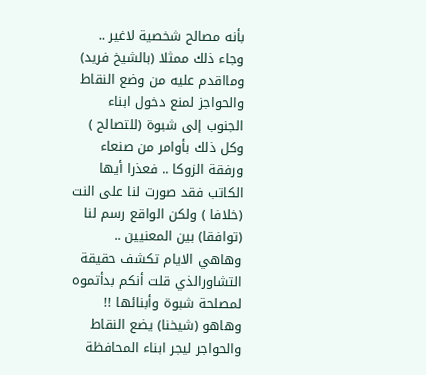بأنه مصالح شخصية لاغير ..
وجاء ذلك ممثلا (بالشيخ فريد) ومااقدم عليه من وضع النقاط والحواجز لمنع دخول ابناء الجنوب إلى شبوة (للتصالح ) وكل ذلك بأوامر من صنعاء ورفقة الزوكا .. فعذرا أيها الكاتب فقد صورت لنا على النت (خلافا ) ولكن الواقع رسم لنا (توافقا) بين المعنيين .. وهاهي الايام تكشف حقيقة التشاورالذي قلت أنكم بدأتموه لمصلحة شبوة وأبنائها !! وهاهو (شيخنا) يضع النقاط والحواجر ليجر ابناء المحافظة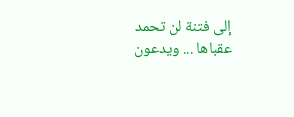إلى فتنة لن تحمد عقباها ... ويدعون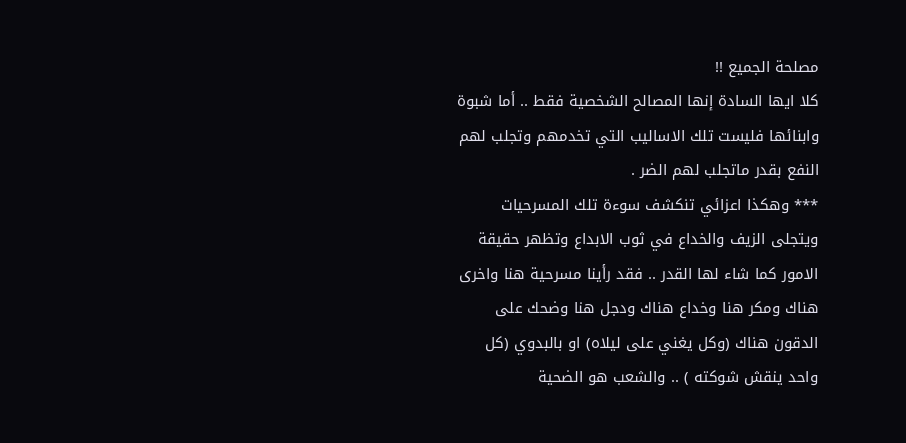مصلحة الجميع !!
كلا ايها السادة إنها المصالح الشخصية فقط .. أما شبوة وابنائها فليست تلك الاساليب التي تخدمهم وتجلب لهم النفع بقدر ماتجلب لهم الضر .
*** وهكذا اعزائي تنكشف سوءة تلك المسرحيات ويتجلى الزيف والخداع في ثوب الابداع وتظهر حقيقة الامور كما شاء لها القدر .. فقد رأينا مسرحية هنا واخرى هناك ومكر هنا وخداع هناك ودجل هنا وضحك على الدقون هناك (وكل يغني على ليلاه) او بالبدوي (كل واحد ينقش شوكته ) .. والشعب هو الضحية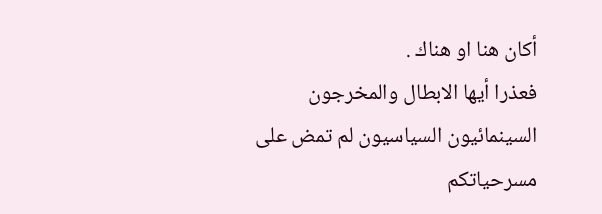أكان هنا او هناك .
فعذرا أيها الابطال والمخرجون السينمائيون السياسيون لم تمض على مسرحياتكم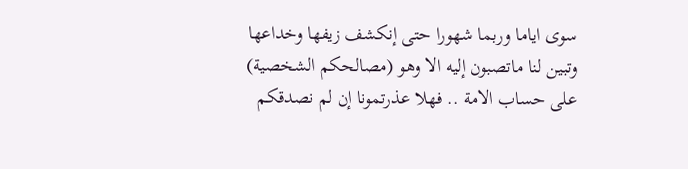سوى اياما وربما شهورا حتى إنكشف زيفها وخداعها وتبين لنا ماتصبون إليه الا وهو (مصالحكم الشخصية) على حساب الامة .. فهلا عذرتمونا إن لم نصدقكم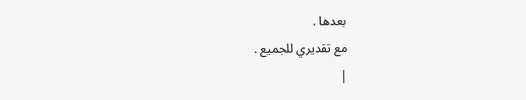بعدها .
مع تقديري للجميع .
|